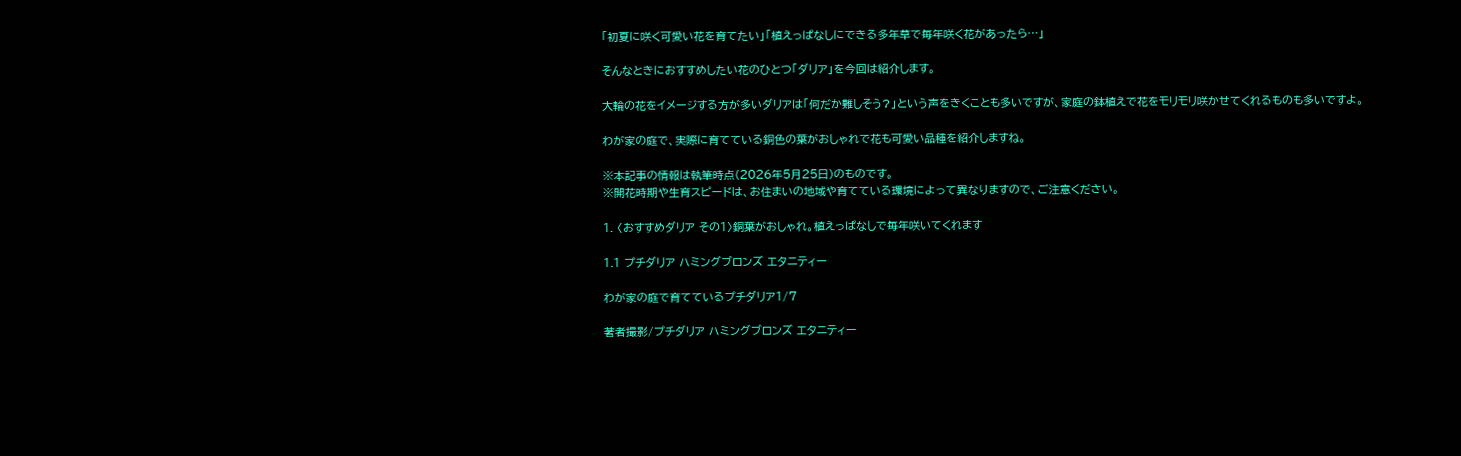「初夏に咲く可愛い花を育てたい」「植えっぱなしにできる多年草で毎年咲く花があったら…」

そんなときにおすすめしたい花のひとつ「ダリア」を今回は紹介します。

大輪の花をイメージする方が多いダリアは「何だか難しそう?」という声をきくことも多いですが、家庭の鉢植えで花をモリモリ咲かせてくれるものも多いですよ。

わが家の庭で、実際に育てている銅色の葉がおしゃれで花も可愛い品種を紹介しますね。

※本記事の情報は執筆時点(2026年5月25日)のものです。
※開花時期や生育スピードは、お住まいの地域や育てている環境によって異なりますので、ご注意ください。

1. 〈おすすめダリア その1〉銅葉がおしゃれ。植えっぱなしで毎年咲いてくれます

1.1 プチダリア ハミングブロンズ エタニティー

わが家の庭で育てているプチダリア1/7

著者撮影/プチダリア ハミングブロンズ エタニティー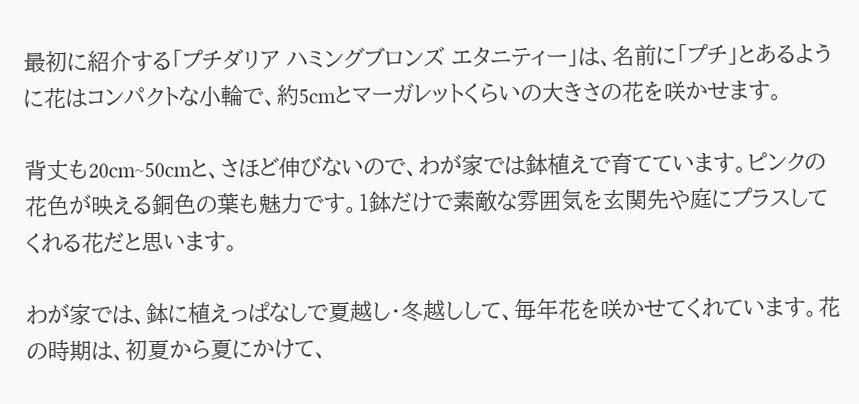最初に紹介する「プチダリア ハミングブロンズ エタニティー」は、名前に「プチ」とあるように花はコンパクトな小輪で、約5cmとマーガレットくらいの大きさの花を咲かせます。

背丈も20cm~50cmと、さほど伸びないので、わが家では鉢植えで育てています。ピンクの花色が映える銅色の葉も魅力です。1鉢だけで素敵な雰囲気を玄関先や庭にプラスしてくれる花だと思います。

わが家では、鉢に植えっぱなしで夏越し・冬越しして、毎年花を咲かせてくれています。花の時期は、初夏から夏にかけて、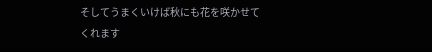そしてうまくいけば秋にも花を咲かせてくれます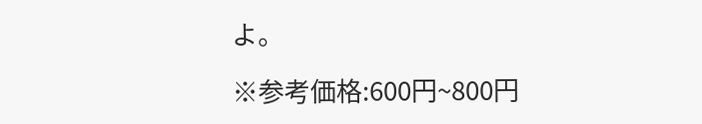よ。

※参考価格:600円~800円